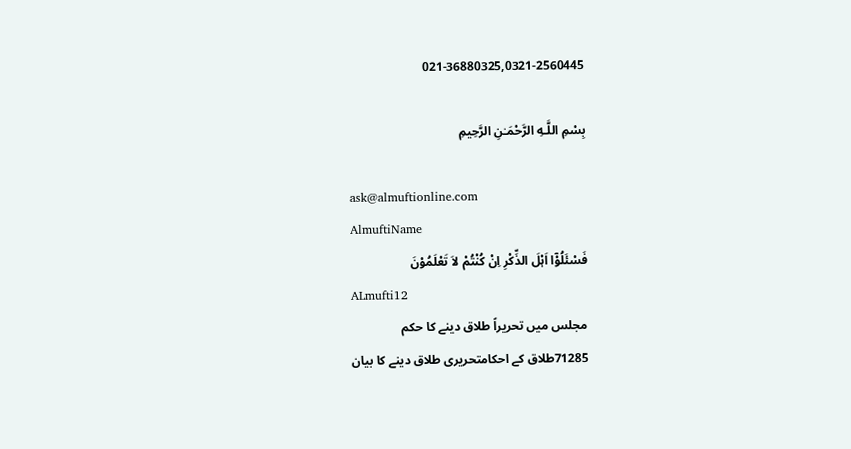021-36880325,0321-2560445

بِسْمِ اللَّـهِ الرَّحْمَـٰنِ الرَّحِيمِ

ask@almuftionline.com
AlmuftiName
فَسْئَلُوْٓا اَہْلَ الذِّکْرِ اِنْ کُنْتُمْ لاَ تَعْلَمُوْنَ
ALmufti12
مجلس میں تحریراً طلاق دینے کا حکم
71285طلاق کے احکامتحریری طلاق دینے کا بیان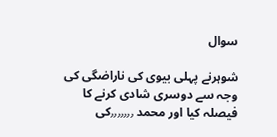سوال

شوہرنے پہلی بیوی کی ناراضگی کی وجہ سے دوسری شادی کرنے کا فیصلہ کیا اور محمد ٫٫٫٫٫٫٫کی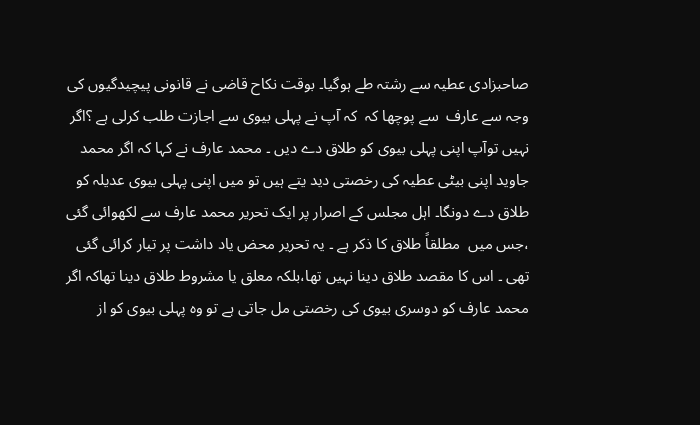صاحبزادی عطیہ سے رشتہ طے ہوگیا۔ بوقت نکاح قاضی نے قانونی پیچیدگیوں کی وجہ سے عارف  سے پوچھا کہ  کہ آپ نے پہلی بیوی سے اجازت طلب کرلی ہے ؟اگر نہیں توآپ اپنی پہلی بیوی کو طلاق دے دیں ۔ محمد عارف نے کہا کہ اگر محمد جاوید اپنی بیٹی عطیہ کی رخصتی دید یتے ہیں تو میں اپنی پہلی بیوی عدیلہ کو طلاق دے دونگا۔ اہل مجلس کے اصرار پر ایک تحریر محمد عارف سے لکھوائی گئی ،جس میں  مطلقاً طلاق کا ذکر ہے ۔ یہ تحریر محض یاد داشت پر تیار کرائی گئی تھی ۔ اس کا مقصد طلاق دینا نہیں تھا،بلکہ معلق یا مشروط طلاق دینا تھاکہ اگر محمد عارف کو دوسری بیوی کی رخصتی مل جاتی ہے تو وہ پہلی بیوی کو از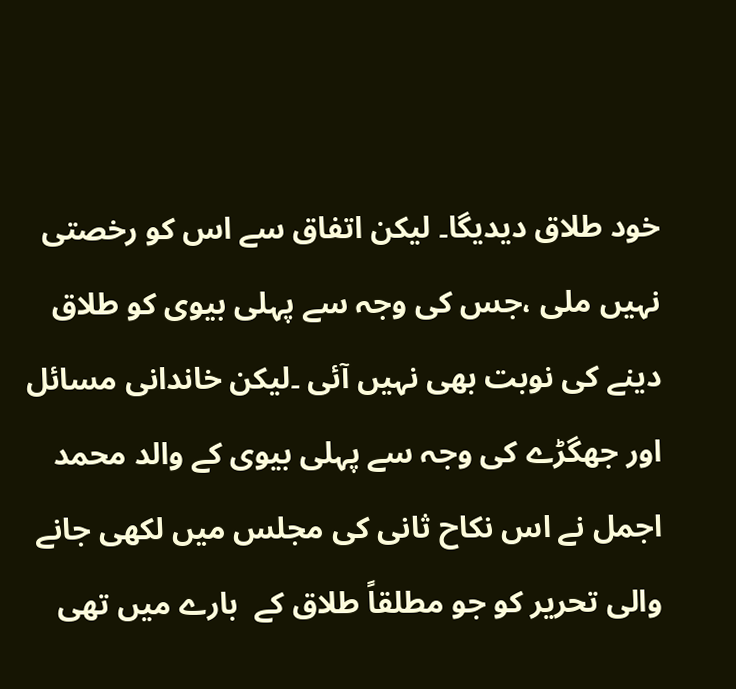خود طلاق دیدیگا۔ لیکن اتفاق سے اس کو رخصتی نہیں ملی ،جس کی وجہ سے پہلی بیوی کو طلاق دینے کی نوبت بھی نہیں آئی ۔لیکن خاندانی مسائل اور جھگڑے کی وجہ سے پہلی بیوی کے والد محمد اجمل نے اس نکاح ثانی کی مجلس میں لکھی جانے والی تحریر کو جو مطلقاً طلاق کے  بارے میں تھی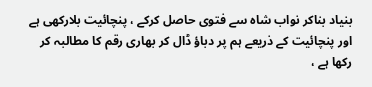بنیاد بناکر نواب شاہ سے فتوی حاصل کرکے ، پنچائیت بلارکھی ہے  اور پنچائیت کے ذریعے ہم پر دباؤ ڈال کر بھاری رقم کا مطالبہ کر رکھا ہے ،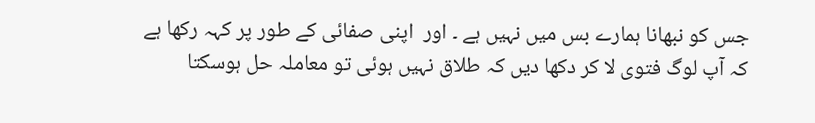جس کو نبھانا ہمارے بس میں نہیں ہے ۔ اور  اپنی صفائی کے طور پر کہہ رکھا ہے کہ آپ لوگ فتوی لا کر دکھا دیں کہ طلاق نہیں ہوئی تو معاملہ حل ہوسکتا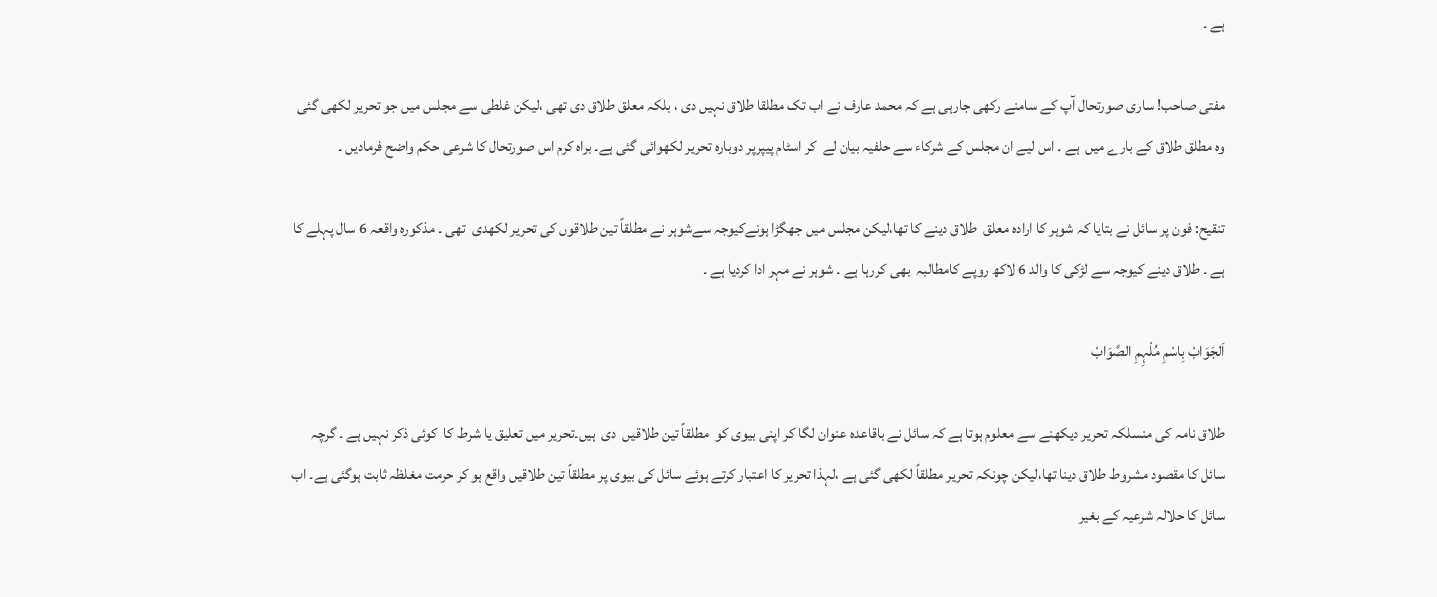ہے ۔

مفتی صاحب! ساری صورتحال آپ کے سامنے رکھی جارہی ہے کہ محمد عارف نے اب تک مطلقا طلاق نہیں دی ، بلکہ معلق طلاق دی تھی ،لیکن غلطی سے مجلس میں جو تحریر لکھی گئی وہ مطلق طلاق کے بارے میں  ہے ۔ اس لیے ان مجلس کے شرکاء سے حلفیہ بیان لے  کر اسٹام پیپرپر دوبارہ تحریر لکھوائی گئی ہے۔ براہ کرم اس صورتحال کا شرعی حکم واضح فرمادیں ۔

تنقیح: فون پر سائل نے بتایا کہ شوہر کا ارادہ معلق  طلاق دینے کا تھا،لیکن مجلس میں جھگڑا ہونےکیوجہ سےشوہر نے مطلقاً تین طلاقوں کی تحریر لکھدی  تھی ۔ مذکورہ واقعہ 6 سال پہلے کا ہے ۔ طلاق دینے کیوجہ سے لڑکی کا والد 6 لاکھ روپے کامطالبہ  بھی کررہا ہے ۔ شوہر نے مہر ادا کردیا ہے ۔

اَلجَوَابْ بِاسْمِ مُلْہِمِ الصَّوَابْ

طلاق نامہ کی منسلکہ تحریر دیکھنے سے معلوم ہوتا ہے کہ سائل نے باقاعدہ عنوان لگا کر اپنی بیوی کو  مطلقاً تین طلاقیں  دی  ہیں۔تحریر میں تعلیق یا شرط کا  کوئی ذکر نہیں ہے ۔ گرچہ سائل کا مقصود مشروط طلاق دینا تھا،لیکن چونکہ تحریر مطلقاً لکھی گئی ہے ،لہذا تحریر کا اعتبار کرتے ہوئے سائل کی بیوی پر مطلقاً تین طلاقیں واقع ہو کر حرمت مغلظہ ثابت ہوگئی ہے۔ اب سائل کا حلالہ شرعیہ کے بغیر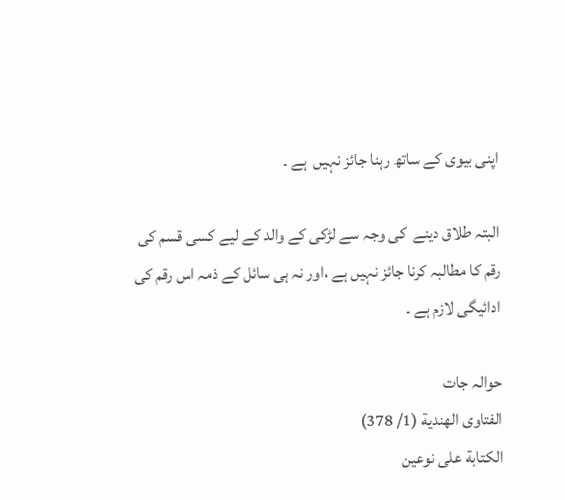اپنی بیوی کے ساتھ رہنا جائز نہیں  ہے ۔

البتہ طلاق دینے  کی وجہ سے لڑکی کے والد کے لیے کسی قسم کی  رقم کا مطالبہ کرنا جائز نہیں ہے ،اور نہ ہی سائل کے ذمہ اس رقم کی ادائیگی لازم ہے ۔

حوالہ جات
الفتاوى الهندية (1/ 378)
الكتابة على نوعين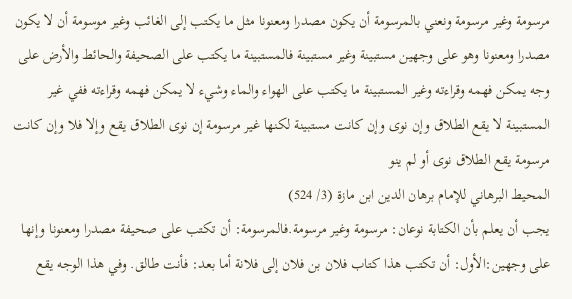مرسومة وغير مرسومة ونعني بالمرسومة أن يكون مصدرا ومعنونا مثل ما يكتب إلى الغائب وغير موسومة أن لا يكون مصدرا ومعنونا وهو على وجهين مستبينة وغير مستبينة فالمستبينة ما يكتب على الصحيفة والحائط والأرض على وجه يمكن فهمه وقراءته وغير المستبينة ما يكتب على الهواء والماء وشيء لا يمكن فهمه وقراءته ففي غير المستبينة لا يقع الطلاق وإن نوى وإن كانت مستبينة لكنها غير مرسومة إن نوى الطلاق يقع وإلا فلا وإن كانت مرسومة يقع الطلاق نوى أو لم ينو
المحيط البرهاني للإمام برهان الدين ابن مازة (3/ 524)
يجب أن يعلم بأن الكتابة نوعان: مرسومة وغير مرسومة.فالمرسومة: أن تكتب على صحيفة مصدرا ومعنونا وإنها على وجهين:الأول: أن تكتب هذا كتاب فلان بن فلان إلى فلانة أما بعد: فأنت طالق. وفي هذا الوجه يقع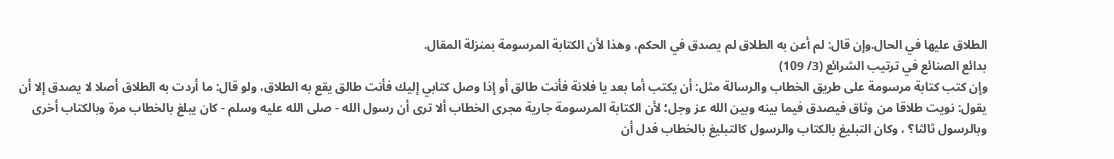الطلاق عليها في الحال.وإن قال: لم أعن به الطلاق لم يصدق في الحكم، وهذا لأن الكتابة المرسومة بمنزلة المقال.
بدائع الصنائع في ترتيب الشرائع (3/ 109)
وإن كتب كتابة مرسومة على طريق الخطاب والرسالة مثل: أن يكتب أما بعد يا فلانة فأنت طالق أو إذا وصل كتابي إليك فأنت طالق يقع به الطلاق، ولو قال: ما أردت به الطلاق أصلا لا يصدق إلا أن يقول: نويت طلاقا من وثاق فيصدق فيما بينه وبين الله عز وجل؛ لأن الكتابة المرسومة جارية مجرى الخطاب ألا ترى أن رسول الله - صلى الله عليه وسلم - كان يبلغ بالخطاب مرة وبالكتاب أخرى وبالرسول ثالثا؟ ، وكان التبليغ بالكتاب والرسول كالتبليغ بالخطاب فدل أن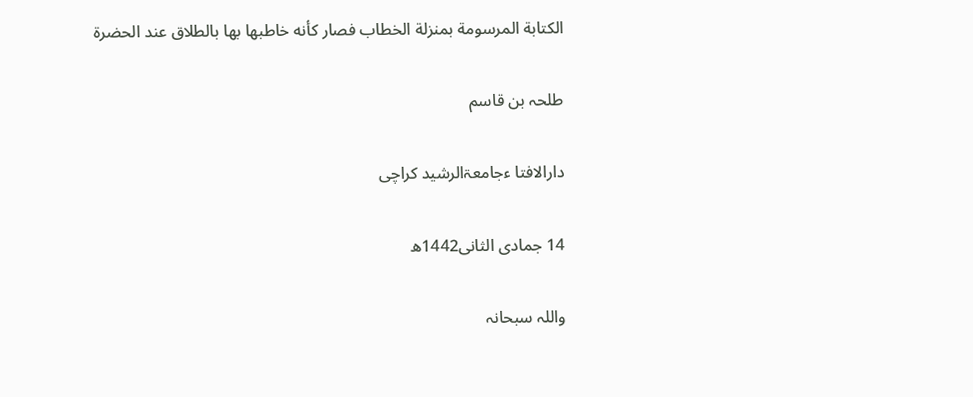الكتابة المرسومة بمنزلة الخطاب فصار كأنه خاطبها بها بالطلاق عند الحضرة

طلحہ بن قاسم

دارالافتا ءجامعۃالرشید کراچی

14 جمادی الثانی1442ھ

واللہ سبحانہ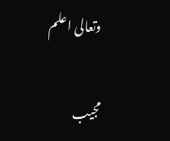وتعالی اعلم

مجیب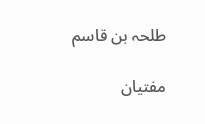طلحہ بن قاسم

مفتیان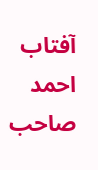آفتاب احمد صاحب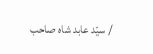/ سیّد عابد شاہ صاحب